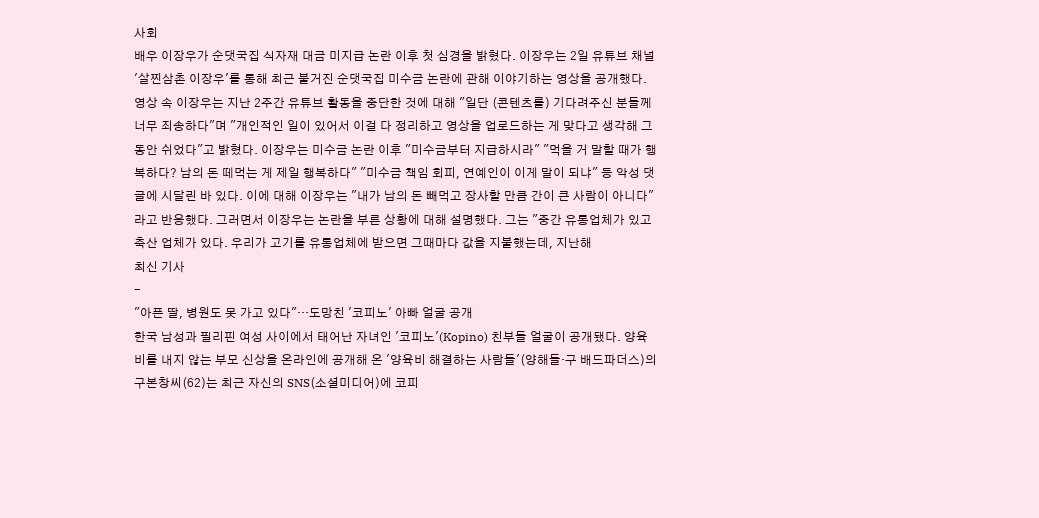사회
배우 이장우가 순댓국집 식자재 대금 미지급 논란 이후 첫 심경을 밝혔다. 이장우는 2일 유튜브 채널 '살찐삼촌 이장우'를 통해 최근 불거진 순댓국집 미수금 논란에 관해 이야기하는 영상을 공개했다. 영상 속 이장우는 지난 2주간 유튜브 활동을 중단한 것에 대해 "일단 (콘텐츠를) 기다려주신 분들께 너무 죄송하다"며 "개인적인 일이 있어서 이걸 다 정리하고 영상을 업로드하는 게 맞다고 생각해 그동안 쉬었다"고 밝혔다. 이장우는 미수금 논란 이후 "미수금부터 지급하시라" "먹을 거 말할 때가 행복하다? 남의 돈 떼먹는 게 제일 행복하다" "미수금 책임 회피, 연예인이 이게 말이 되냐" 등 악성 댓글에 시달린 바 있다. 이에 대해 이장우는 "내가 남의 돈 빼먹고 장사할 만큼 간이 큰 사람이 아니다"라고 반응했다. 그러면서 이장우는 논란을 부른 상황에 대해 설명했다. 그는 "중간 유통업체가 있고 축산 업체가 있다. 우리가 고기를 유통업체에 받으면 그때마다 값을 지불했는데, 지난해
최신 기사
-
"아픈 딸, 병원도 못 가고 있다"…도망친 '코피노' 아빠 얼굴 공개
한국 남성과 필리핀 여성 사이에서 태어난 자녀인 '코피노'(Kopino) 친부들 얼굴이 공개됐다. 양육비를 내지 않는 부모 신상을 온라인에 공개해 온 '양육비 해결하는 사람들'(양해들·구 배드파더스)의 구본창씨(62)는 최근 자신의 SNS(소셜미디어)에 코피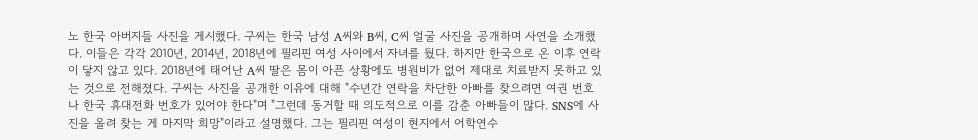노 한국 아버지들 사진을 게시했다. 구씨는 한국 남성 A씨와 B씨, C씨 얼굴 사진을 공개하며 사연을 소개했다. 이들은 각각 2010년, 2014년, 2018년에 필리핀 여성 사이에서 자녀를 뒀다. 하지만 한국으로 온 이후 연락이 닿지 않고 있다. 2018년에 태어난 A씨 딸은 몸이 아픈 상황에도 병원비가 없어 제대로 치료받지 못하고 있는 것으로 전해졌다. 구씨는 사진을 공개한 이유에 대해 "수년간 연락을 차단한 아빠를 찾으려면 여권 번호나 한국 휴대전화 번호가 있어야 한다"며 "그런데 동거할 때 의도적으로 이를 감춘 아빠들이 많다. SNS에 사진을 올려 찾는 게 마지막 희망"이라고 설명했다. 그는 필리핀 여성이 현지에서 어학연수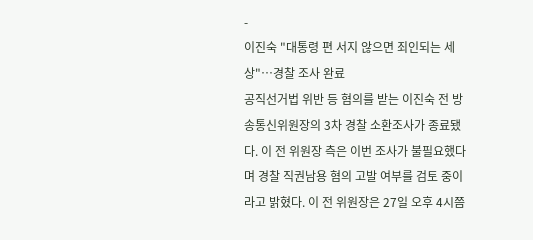-
이진숙 "대통령 편 서지 않으면 죄인되는 세상"…경찰 조사 완료
공직선거법 위반 등 혐의를 받는 이진숙 전 방송통신위원장의 3차 경찰 소환조사가 종료됐다. 이 전 위원장 측은 이번 조사가 불필요했다며 경찰 직권남용 혐의 고발 여부를 검토 중이라고 밝혔다. 이 전 위원장은 27일 오후 4시쯤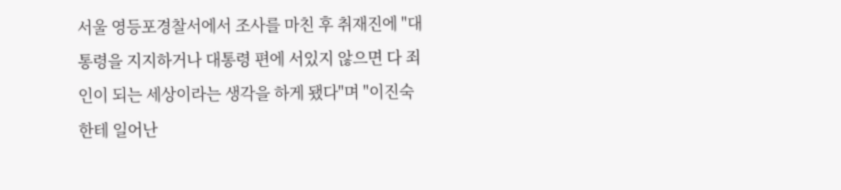서울 영등포경찰서에서 조사를 마친 후 취재진에 "대통령을 지지하거나 대통령 편에 서있지 않으면 다 죄인이 되는 세상이라는 생각을 하게 됐다"며 "이진숙한테 일어난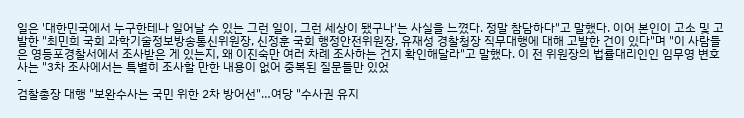일은 '대한민국에서 누구한테나 일어날 수 있는 그런 일이, 그런 세상이 됐구나'는 사실을 느꼈다. 정말 참담하다"고 말했다. 이어 본인이 고소 및 고발한 "최민희 국회 과학기술정보방송통신위원장, 신정훈 국회 행정안전위원장, 유재성 경찰청장 직무대행에 대해 고발한 건이 있다"며 "이 사람들은 영등포경찰서에서 조사받은 게 있는지, 왜 이진숙만 여러 차례 조사하는 건지 확인해달라"고 말했다. 이 전 위원장의 법률대리인인 임무영 변호사는 "3차 조사에서는 특별히 조사할 만한 내용이 없어 중복된 질문들만 있었
-
검찰총장 대행 "보완수사는 국민 위한 2차 방어선"…여당 "수사권 유지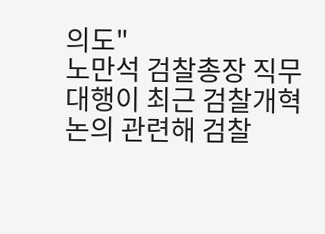의도"
노만석 검찰총장 직무대행이 최근 검찰개혁 논의 관련해 검찰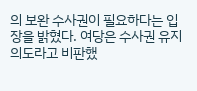의 보완 수사권이 필요하다는 입장을 밝혔다. 여당은 수사권 유지 의도라고 비판했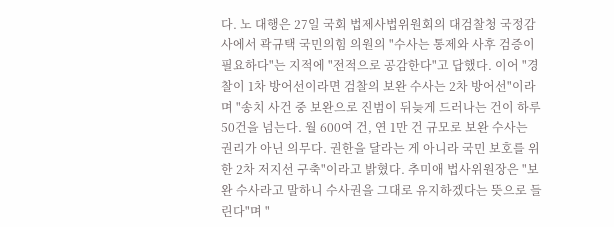다. 노 대행은 27일 국회 법제사법위원회의 대검찰청 국정감사에서 곽규택 국민의힘 의원의 "수사는 통제와 사후 검증이 필요하다"는 지적에 "전적으로 공감한다"고 답했다. 이어 "경찰이 1차 방어선이라면 검찰의 보완 수사는 2차 방어선"이라며 "송치 사건 중 보완으로 진범이 뒤늦게 드러나는 건이 하루 50건을 넘는다. 월 600여 건, 연 1만 건 규모로 보완 수사는 권리가 아닌 의무다. 권한을 달라는 게 아니라 국민 보호를 위한 2차 저지선 구축"이라고 밝혔다. 추미애 법사위원장은 "보완 수사라고 말하니 수사권을 그대로 유지하겠다는 뜻으로 들린다"며 "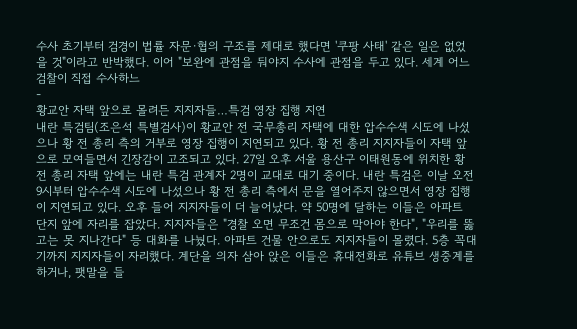수사 초기부터 검경이 법률 자문·협의 구조를 제대로 했다면 '쿠팡 사태' 같은 일은 없었을 것"이라고 반박했다. 이어 "보완에 관점을 둬야지 수사에 관점을 두고 있다. 세계 어느 검찰이 직접 수사하느
-
황교안 자택 앞으로 몰려든 지지자들…특검 영장 집행 지연
내란 특검팀(조은석 특별검사)이 황교안 전 국무총리 자택에 대한 압수수색 시도에 나섰으나 황 전 총리 측의 거부로 영장 집행이 지연되고 있다. 황 전 총리 지지자들이 자택 앞으로 모여들면서 긴장감이 고조되고 있다. 27일 오후 서울 용산구 이태원동에 위치한 황 전 총리 자택 앞에는 내란 특검 관계자 2명이 교대로 대기 중이다. 내란 특검은 이날 오전 9시부터 압수수색 시도에 나섰으나 황 전 총리 측에서 문을 열어주지 않으면서 영장 집행이 지연되고 있다. 오후 들어 지지자들이 더 늘어났다. 약 50명에 달하는 이들은 아파트 단지 앞에 자리를 잡았다. 지지자들은 "경찰 오면 무조건 몸으로 막아야 한다", "우리를 뚫고는 못 지나간다" 등 대화를 나눴다. 아파트 건물 안으로도 지지자들이 몰렸다. 5층 꼭대기까지 지지자들이 자리했다. 계단을 의자 삼아 앉은 이들은 휴대전화로 유튜브 생중계를 하거나, 팻말을 들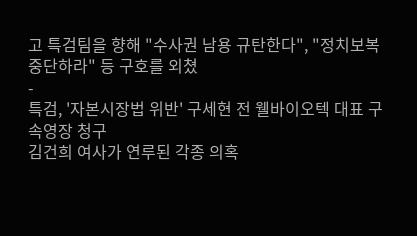고 특검팀을 향해 "수사권 남용 규탄한다", "정치보복 중단하라" 등 구호를 외쳤
-
특검, '자본시장법 위반' 구세현 전 웰바이오텍 대표 구속영장 청구
김건희 여사가 연루된 각종 의혹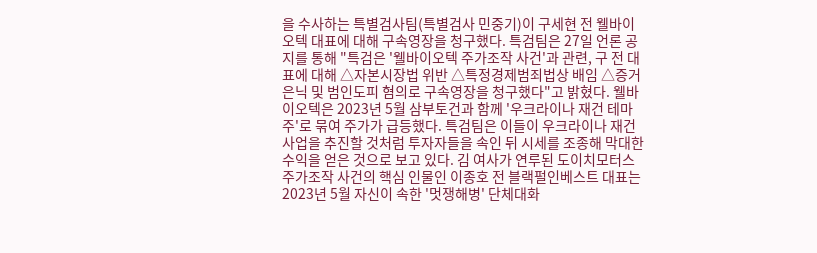을 수사하는 특별검사팀(특별검사 민중기)이 구세현 전 웰바이오텍 대표에 대해 구속영장을 청구했다. 특검팀은 27일 언론 공지를 통해 "특검은 '웰바이오텍 주가조작 사건'과 관련, 구 전 대표에 대해 △자본시장법 위반 △특정경제범죄법상 배임 △증거은닉 및 범인도피 혐의로 구속영장을 청구했다"고 밝혔다. 웰바이오텍은 2023년 5월 삼부토건과 함께 '우크라이나 재건 테마주'로 묶여 주가가 급등했다. 특검팀은 이들이 우크라이나 재건 사업을 추진할 것처럼 투자자들을 속인 뒤 시세를 조종해 막대한 수익을 얻은 것으로 보고 있다. 김 여사가 연루된 도이치모터스 주가조작 사건의 핵심 인물인 이종호 전 블랙펄인베스트 대표는 2023년 5월 자신이 속한 '멋쟁해병' 단체대화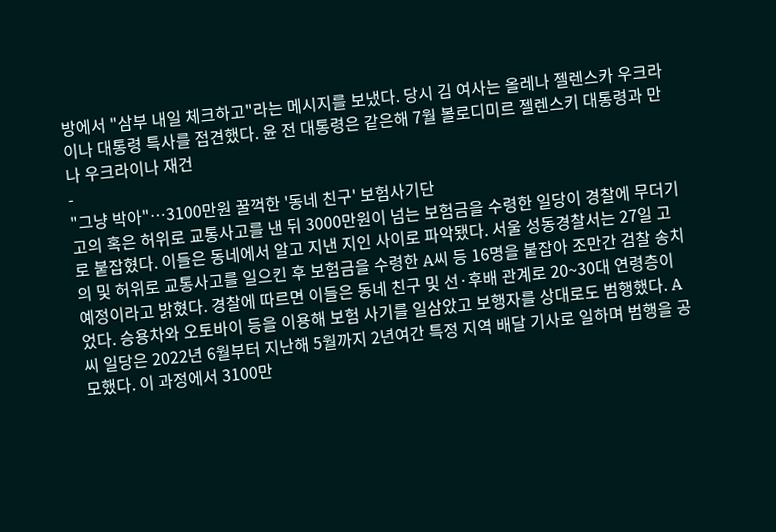방에서 "삼부 내일 체크하고"라는 메시지를 보냈다. 당시 김 여사는 올레나 젤렌스카 우크라이나 대통령 특사를 접견했다. 윤 전 대통령은 같은해 7월 볼로디미르 젤렌스키 대통령과 만나 우크라이나 재건
-
"그냥 박아"…3100만원 꿀꺽한 '동네 친구' 보험사기단
고의 혹은 허위로 교통사고를 낸 뒤 3000만원이 넘는 보험금을 수령한 일당이 경찰에 무더기로 붙잡혔다. 이들은 동네에서 알고 지낸 지인 사이로 파악됐다. 서울 성동경찰서는 27일 고의 및 허위로 교통사고를 일으킨 후 보험금을 수령한 A씨 등 16명을 붙잡아 조만간 검찰 송치 예정이라고 밝혔다. 경찰에 따르면 이들은 동네 친구 및 선·후배 관계로 20~30대 연령층이었다. 승용차와 오토바이 등을 이용해 보험 사기를 일삼았고 보행자를 상대로도 범행했다. A씨 일당은 2022년 6월부터 지난해 5월까지 2년여간 특정 지역 배달 기사로 일하며 범행을 공모했다. 이 과정에서 3100만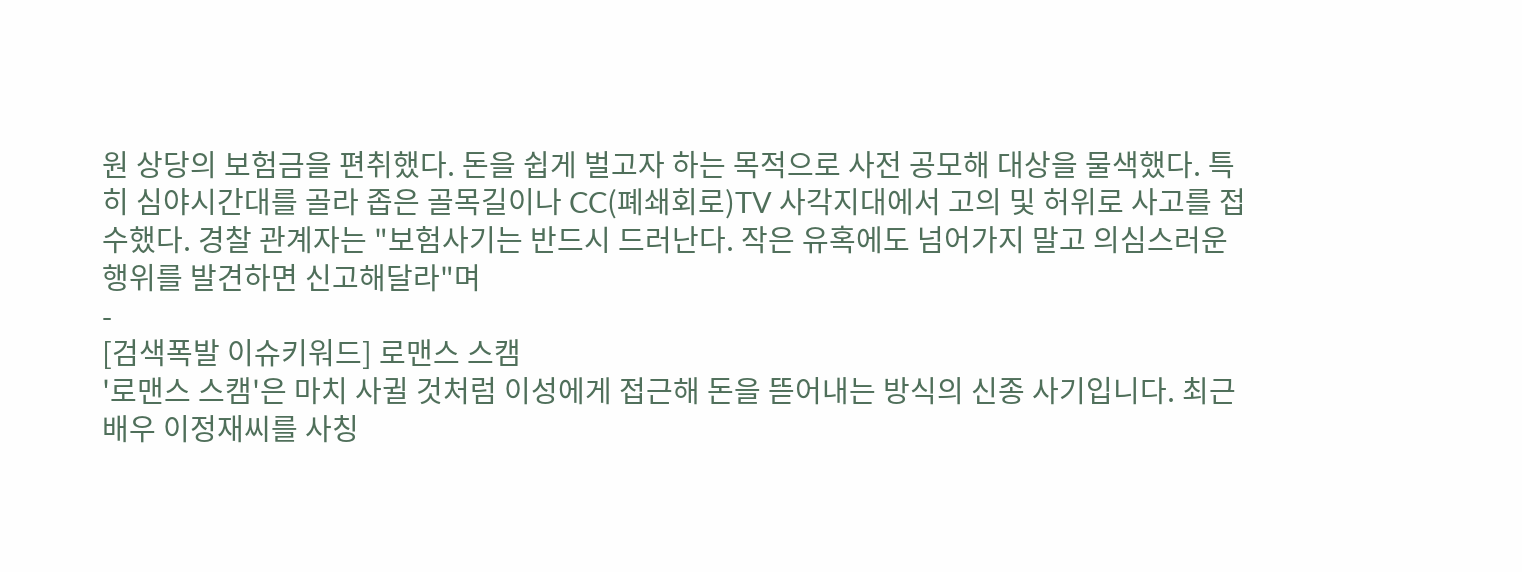원 상당의 보험금을 편취했다. 돈을 쉽게 벌고자 하는 목적으로 사전 공모해 대상을 물색했다. 특히 심야시간대를 골라 좁은 골목길이나 CC(폐쇄회로)TV 사각지대에서 고의 및 허위로 사고를 접수했다. 경찰 관계자는 "보험사기는 반드시 드러난다. 작은 유혹에도 넘어가지 말고 의심스러운 행위를 발견하면 신고해달라"며
-
[검색폭발 이슈키워드] 로맨스 스캠
'로맨스 스캠'은 마치 사귈 것처럼 이성에게 접근해 돈을 뜯어내는 방식의 신종 사기입니다. 최근 배우 이정재씨를 사칭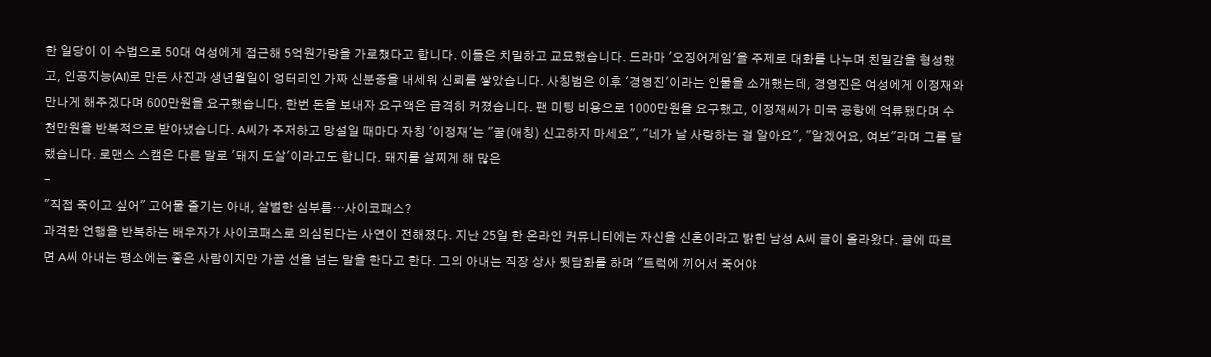한 일당이 이 수법으로 50대 여성에게 접근해 5억원가량을 가로챘다고 합니다. 이들은 치밀하고 교묘했습니다. 드라마 '오징어게임'을 주제로 대화를 나누며 친밀감을 형성했고, 인공지능(AI)로 만든 사진과 생년월일이 엉터리인 가짜 신분증을 내세워 신뢰를 쌓았습니다. 사칭범은 이후 '경영진'이라는 인물을 소개했는데, 경영진은 여성에게 이정재와 만나게 해주겠다며 600만원을 요구했습니다. 한번 돈을 보내자 요구액은 급격히 커졌습니다. 팬 미팅 비용으로 1000만원을 요구했고, 이정재씨가 미국 공항에 억류됐다며 수천만원을 반복적으로 받아냈습니다. A씨가 주저하고 망설일 때마다 자칭 '이정재'는 "꿀(애칭) 신고하지 마세요", "네가 날 사랑하는 걸 알아요", "알겠어요, 여보"라며 그를 달랬습니다. 로맨스 스캠은 다른 말로 '돼지 도살'이라고도 합니다. 돼지를 살찌게 해 많은
-
"직접 죽이고 싶어" 고어물 즐기는 아내, 살벌한 심부름…사이코패스?
과격한 언행을 반복하는 배우자가 사이코패스로 의심된다는 사연이 전해졌다. 지난 25일 한 온라인 커뮤니티에는 자신을 신혼이라고 밝힌 남성 A씨 글이 올라왔다. 글에 따르면 A씨 아내는 평소에는 좋은 사람이지만 가끔 선을 넘는 말을 한다고 한다. 그의 아내는 직장 상사 뒷담화를 하며 "트럭에 끼어서 죽어야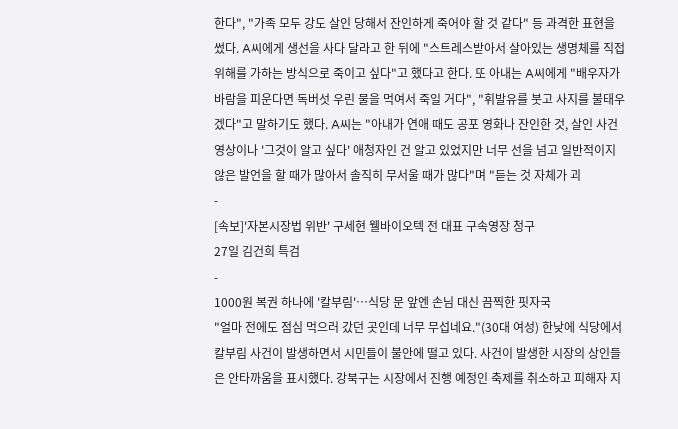한다", "가족 모두 강도 살인 당해서 잔인하게 죽어야 할 것 같다" 등 과격한 표현을 썼다. A씨에게 생선을 사다 달라고 한 뒤에 "스트레스받아서 살아있는 생명체를 직접 위해를 가하는 방식으로 죽이고 싶다"고 했다고 한다. 또 아내는 A씨에게 "배우자가 바람을 피운다면 독버섯 우린 물을 먹여서 죽일 거다", "휘발유를 붓고 사지를 불태우겠다"고 말하기도 했다. A씨는 "아내가 연애 때도 공포 영화나 잔인한 것, 살인 사건 영상이나 '그것이 알고 싶다' 애청자인 건 알고 있었지만 너무 선을 넘고 일반적이지 않은 발언을 할 때가 많아서 솔직히 무서울 때가 많다"며 "듣는 것 자체가 괴
-
[속보]'자본시장법 위반' 구세현 웰바이오텍 전 대표 구속영장 청구
27일 김건희 특검
-
1000원 복권 하나에 '칼부림'…식당 문 앞엔 손님 대신 끔찍한 핏자국
"얼마 전에도 점심 먹으러 갔던 곳인데 너무 무섭네요."(30대 여성) 한낮에 식당에서 칼부림 사건이 발생하면서 시민들이 불안에 떨고 있다. 사건이 발생한 시장의 상인들은 안타까움을 표시했다. 강북구는 시장에서 진행 예정인 축제를 취소하고 피해자 지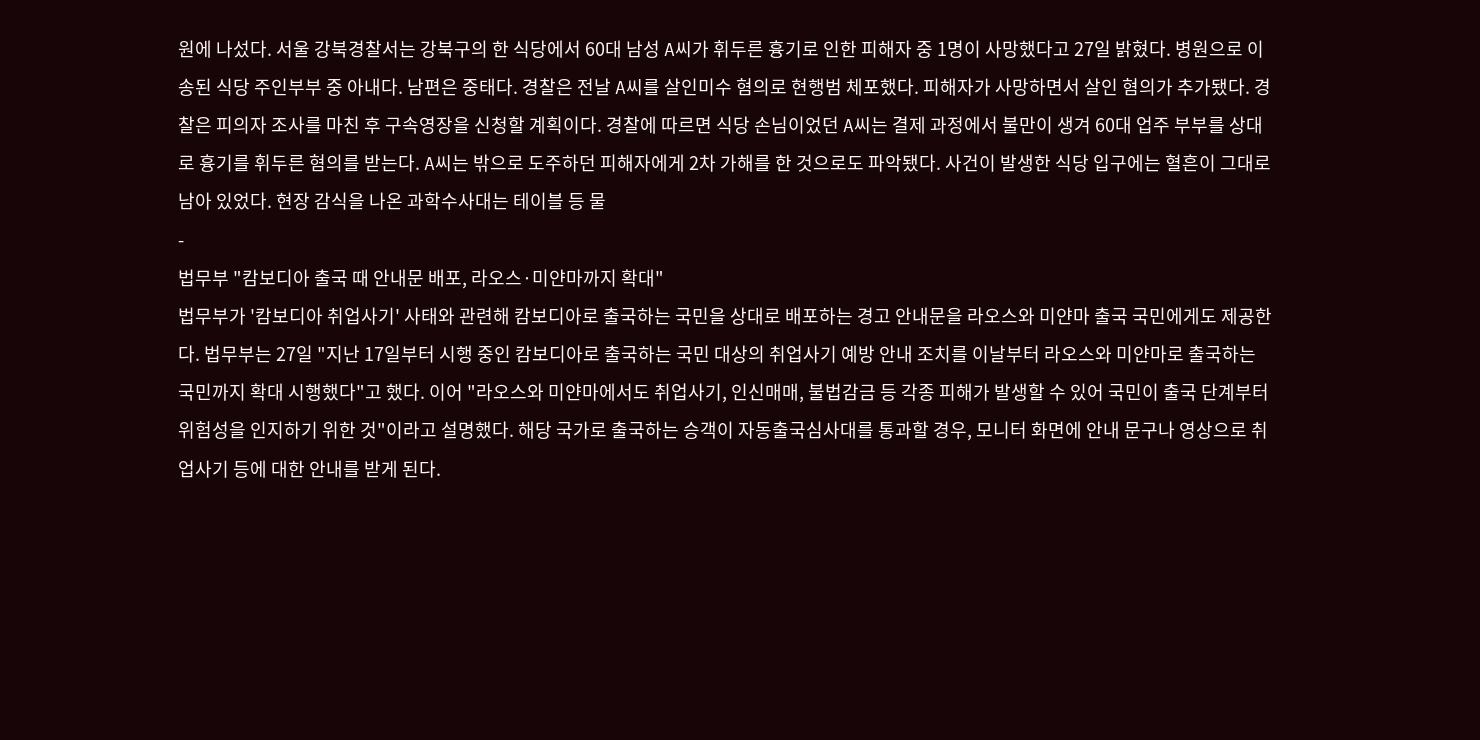원에 나섰다. 서울 강북경찰서는 강북구의 한 식당에서 60대 남성 A씨가 휘두른 흉기로 인한 피해자 중 1명이 사망했다고 27일 밝혔다. 병원으로 이송된 식당 주인부부 중 아내다. 남편은 중태다. 경찰은 전날 A씨를 살인미수 혐의로 현행범 체포했다. 피해자가 사망하면서 살인 혐의가 추가됐다. 경찰은 피의자 조사를 마친 후 구속영장을 신청할 계획이다. 경찰에 따르면 식당 손님이었던 A씨는 결제 과정에서 불만이 생겨 60대 업주 부부를 상대로 흉기를 휘두른 혐의를 받는다. A씨는 밖으로 도주하던 피해자에게 2차 가해를 한 것으로도 파악됐다. 사건이 발생한 식당 입구에는 혈흔이 그대로 남아 있었다. 현장 감식을 나온 과학수사대는 테이블 등 물
-
법무부 "캄보디아 출국 때 안내문 배포, 라오스·미얀마까지 확대"
법무부가 '캄보디아 취업사기' 사태와 관련해 캄보디아로 출국하는 국민을 상대로 배포하는 경고 안내문을 라오스와 미얀마 출국 국민에게도 제공한다. 법무부는 27일 "지난 17일부터 시행 중인 캄보디아로 출국하는 국민 대상의 취업사기 예방 안내 조치를 이날부터 라오스와 미얀마로 출국하는 국민까지 확대 시행했다"고 했다. 이어 "라오스와 미얀마에서도 취업사기, 인신매매, 불법감금 등 각종 피해가 발생할 수 있어 국민이 출국 단계부터 위험성을 인지하기 위한 것"이라고 설명했다. 해당 국가로 출국하는 승객이 자동출국심사대를 통과할 경우, 모니터 화면에 안내 문구나 영상으로 취업사기 등에 대한 안내를 받게 된다.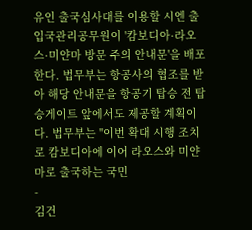유인 출국심사대를 이용할 시엔 출입국관리공무원이 '캄보디아·라오스·미얀마 방문 주의 안내문'을 배포한다. 법무부는 항공사의 협조를 받아 해당 안내문을 항공기 탑승 전 탑승게이트 앞에서도 제공할 계획이다. 법무부는 "이번 확대 시행 조치로 캄보디아에 이어 라오스와 미얀마로 출국하는 국민
-
김건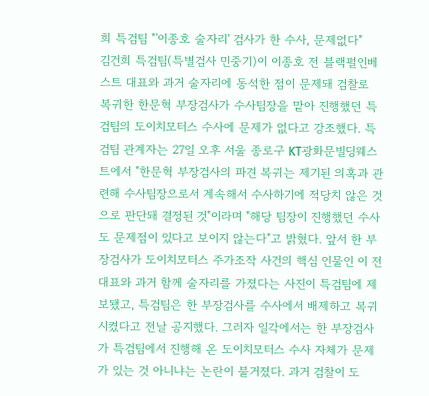희 특검팀 "'이종호 술자리' 검사가 한 수사, 문제없다"
김건희 특검팀(특별검사 민중기)이 이종호 전 블랙펄인베스트 대표와 과거 술자리에 동석한 점이 문제돼 검찰로 복귀한 한문혁 부장검사가 수사팀장을 맡아 진행했던 특검팀의 도이치모터스 수사에 문제가 없다고 강조했다. 특검팀 관계자는 27일 오후 서울 종로구 KT광화문빌딩웨스트에서 "한문혁 부장검사의 파견 복귀는 제기된 의혹과 관련해 수사팀장으로서 계속해서 수사하기에 적당치 않은 것으로 판단돼 결정된 것"이라며 "해당 팀장이 진행했던 수사도 문제점이 있다고 보이지 않는다"고 밝혔다. 앞서 한 부장검사가 도이치모터스 주가조작 사건의 핵심 인물인 이 전 대표와 과거 함께 술자리를 가졌다는 사진이 특검팀에 제보됐고, 특검팀은 한 부장검사를 수사에서 배제하고 복귀시켰다고 전날 공지했다. 그러자 일각에서는 한 부장검사가 특검팀에서 진행해 온 도이치모터스 수사 자체가 문제가 있는 것 아니냐는 논란이 불거졌다. 과거 검찰이 도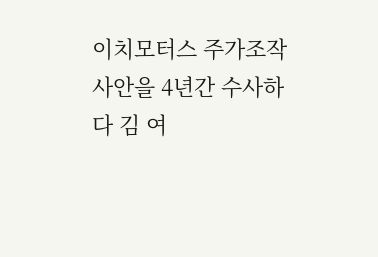이치모터스 주가조작 사안을 4년간 수사하다 김 여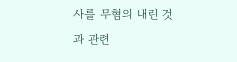사를 무혐의 내린 것과 관련